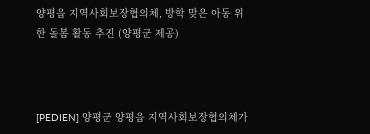양평읍 지역사회보장협의체, 방학 맞은 아동 위한 돌봄 활동 추진 (양평군 제공)



[PEDIEN] 양평군 양평읍 지역사회보장협의체가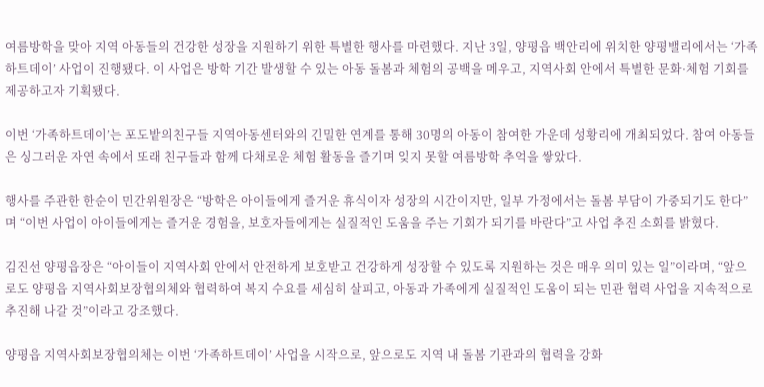여름방학을 맞아 지역 아동들의 건강한 성장을 지원하기 위한 특별한 행사를 마련했다. 지난 3일, 양평읍 백안리에 위치한 양평밸리에서는 ‘가족하트데이’ 사업이 진행됐다. 이 사업은 방학 기간 발생할 수 있는 아동 돌봄과 체험의 공백을 메우고, 지역사회 안에서 특별한 문화·체험 기회를 제공하고자 기획됐다.

이번 ‘가족하트데이’는 포도밭의친구들 지역아동센터와의 긴밀한 연계를 통해 30명의 아동이 참여한 가운데 성황리에 개최되었다. 참여 아동들은 싱그러운 자연 속에서 또래 친구들과 함께 다채로운 체험 활동을 즐기며 잊지 못할 여름방학 추억을 쌓았다.

행사를 주관한 한순이 민간위원장은 “방학은 아이들에게 즐거운 휴식이자 성장의 시간이지만, 일부 가정에서는 돌봄 부담이 가중되기도 한다”며 “이번 사업이 아이들에게는 즐거운 경험을, 보호자들에게는 실질적인 도움을 주는 기회가 되기를 바란다”고 사업 추진 소회를 밝혔다.

김진선 양평읍장은 “아이들이 지역사회 안에서 안전하게 보호받고 건강하게 성장할 수 있도록 지원하는 것은 매우 의미 있는 일”이라며, “앞으로도 양평읍 지역사회보장협의체와 협력하여 복지 수요를 세심히 살피고, 아동과 가족에게 실질적인 도움이 되는 민관 협력 사업을 지속적으로 추진해 나갈 것”이라고 강조했다.

양평읍 지역사회보장협의체는 이번 ‘가족하트데이’ 사업을 시작으로, 앞으로도 지역 내 돌봄 기관과의 협력을 강화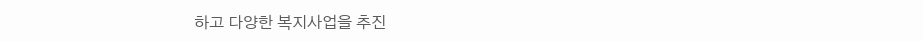하고 다양한 복지사업을 추진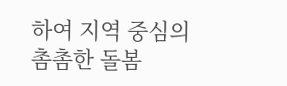하여 지역 중심의 촘촘한 돌봄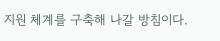지원 체계를 구축해 나갈 방침이다.